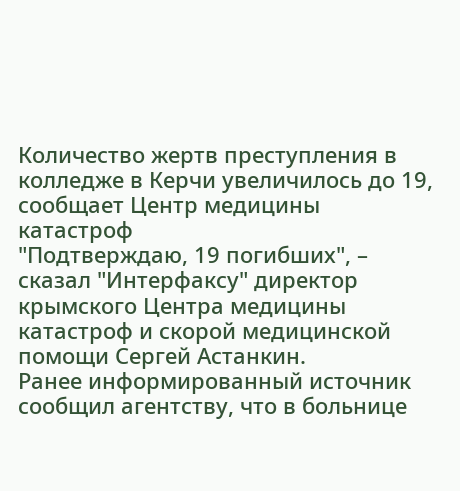Количество жертв преступления в колледже в Керчи увеличилось до 19, сообщает Центр медицины катастроф
"Подтверждаю, 19 погибших", – сказал "Интерфаксу" директор крымского Центра медицины катастроф и скорой медицинской помощи Сергей Астанкин.
Ранее информированный источник сообщил агентству, что в больнице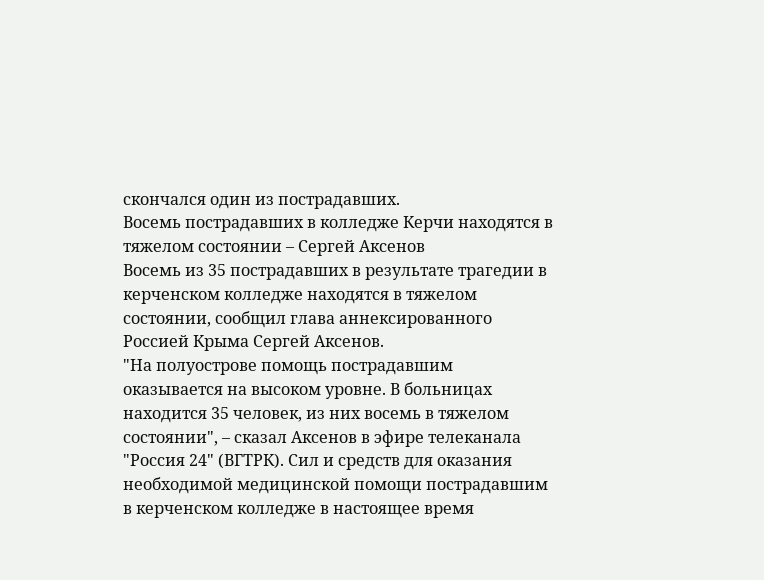скончался один из пострадавших.
Восемь пострадавших в колледже Керчи находятся в тяжелом состоянии – Сергей Аксенов
Восемь из 35 пострадавших в результате трагедии в керченском колледже находятся в тяжелом состоянии, сообщил глава аннексированного Россией Крыма Сергей Аксенов.
"На полуострове помощь пострадавшим оказывается на высоком уровне. В больницах находится 35 человек, из них восемь в тяжелом состоянии", – сказал Аксенов в эфире телеканала "Россия 24" (ВГТРК). Сил и средств для оказания необходимой медицинской помощи пострадавшим в керченском колледже в настоящее время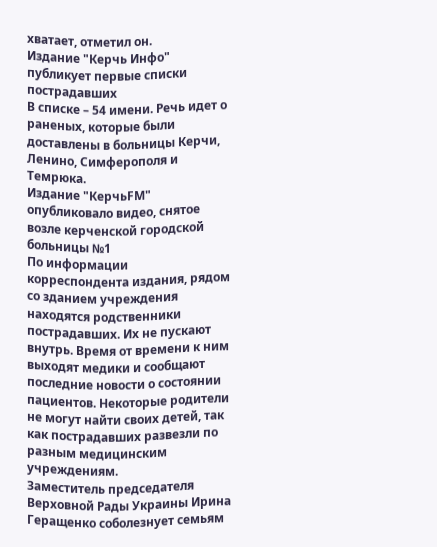хватает, отметил он.
Издание "Керчь Инфо" публикует первые списки пострадавших
В списке – 54 имени. Речь идет о раненых, которые были доставлены в больницы Керчи, Ленино, Симферополя и Темрюка.
Издание "КерчьFM" опубликовало видео, снятое возле керченской городской больницы №1
По информации корреспондента издания, рядом со зданием учреждения находятся родственники пострадавших. Их не пускают внутрь. Время от времени к ним выходят медики и сообщают последние новости о состоянии пациентов. Некоторые родители не могут найти своих детей, так как пострадавших развезли по разным медицинским учреждениям.
Заместитель председателя Верховной Рады Украины Ирина Геращенко соболезнует семьям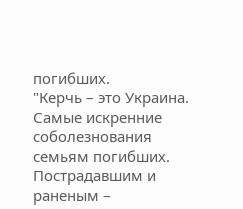погибших.
"Керчь – это Украина. Самые искренние соболезнования семьям погибших. Пострадавшим и раненым –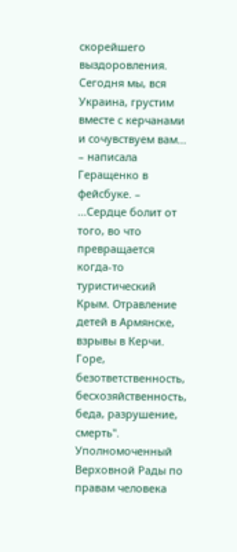скорейшего выздоровления. Сегодня мы, вся Украина, грустим вместе с керчанами и сочувствуем вам... – написала Геращенко в фейсбуке. – ...Сердце болит от того, во что превращается когда-то туристический Крым. Отравление детей в Армянске, взрывы в Керчи. Горе, безответственность, бесхозяйственность, беда, разрушение, смерть".
Уполномоченный Верховной Рады по правам человека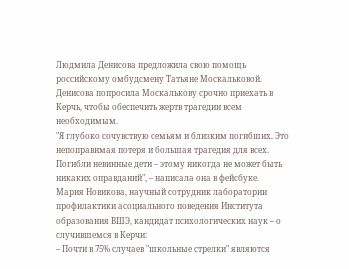Людмила Денисова предложила свою помощь российскому омбудсмену Татьяне Москальковой.
Денисова попросила Москалькову срочно приехать в Керчь, чтобы обеспечить жертв трагедии всем необходимым.
"Я глубоко сочувствую семьям и близким погибших. Это непоправимая потеря и большая трагедия для всех. Погибли невинные дети – этому никогда не может быть никаких оправданий", – написала она в фейсбуке.
Мария Новикова, научный сотрудник лаборатории профилактики асоциального поведения Института образования ВШЭ, кандидат психологических наук – о случившемся в Керчи:
– Почти в 75% случаев "школьные стрелки" являются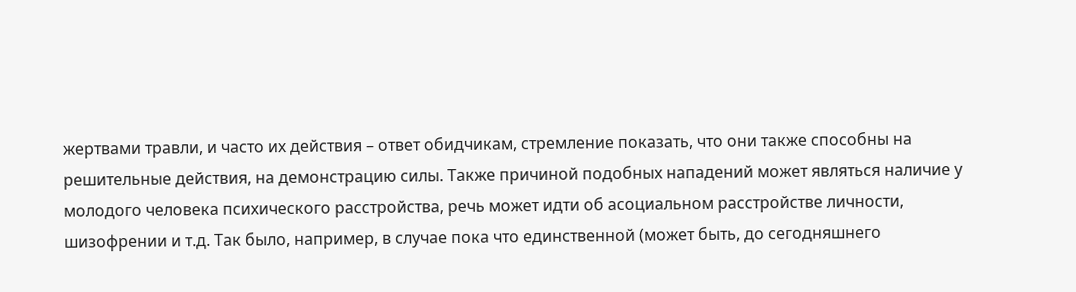жертвами травли, и часто их действия – ответ обидчикам, стремление показать, что они также способны на решительные действия, на демонстрацию силы. Также причиной подобных нападений может являться наличие у молодого человека психического расстройства, речь может идти об асоциальном расстройстве личности, шизофрении и т.д. Так было, например, в случае пока что единственной (может быть, до сегодняшнего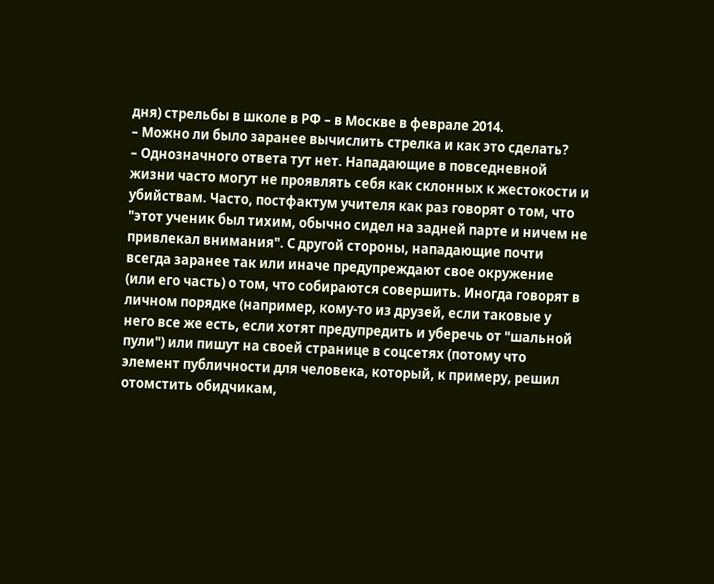дня) стрельбы в школе в РФ – в Москве в феврале 2014.
– Можно ли было заранее вычислить стрелка и как это сделать?
– Однозначного ответа тут нет. Нападающие в повседневной жизни часто могут не проявлять себя как склонных к жестокости и убийствам. Часто, постфактум учителя как раз говорят о том, что "этот ученик был тихим, обычно сидел на задней парте и ничем не привлекал внимания". С другой стороны, нападающие почти всегда заранее так или иначе предупреждают свое окружение (или его часть) о том, что собираются совершить. Иногда говорят в личном порядке (например, кому-то из друзей, если таковые у него все же есть, если хотят предупредить и уберечь от "шальной пули") или пишут на своей странице в соцсетях (потому что элемент публичности для человека, который, к примеру, решил отомстить обидчикам,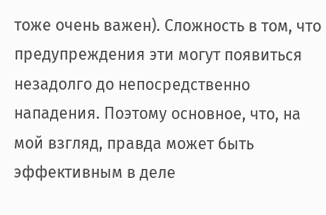тоже очень важен). Сложность в том, что предупреждения эти могут появиться незадолго до непосредственно нападения. Поэтому основное, что, на мой взгляд, правда может быть эффективным в деле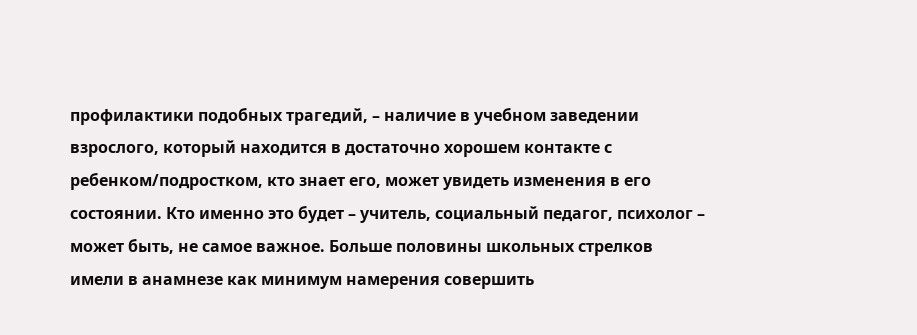профилактики подобных трагедий, – наличие в учебном заведении взрослого, который находится в достаточно хорошем контакте с ребенком/подростком, кто знает его, может увидеть изменения в его состоянии. Кто именно это будет – учитель, социальный педагог, психолог – может быть, не самое важное. Больше половины школьных стрелков имели в анамнезе как минимум намерения совершить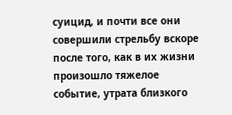суицид, и почти все они совершили стрельбу вскоре после того, как в их жизни произошло тяжелое событие, утрата близкого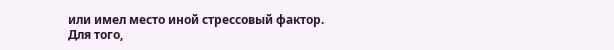или имел место иной стрессовый фактор. Для того,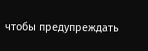чтобы предупреждать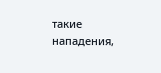такие нападения,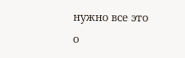нужно все это о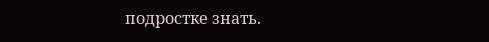подростке знать.